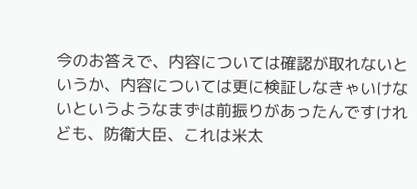今のお答えで、内容については確認が取れないというか、内容については更に検証しなきゃいけないというようなまずは前振りがあったんですけれども、防衛大臣、これは米太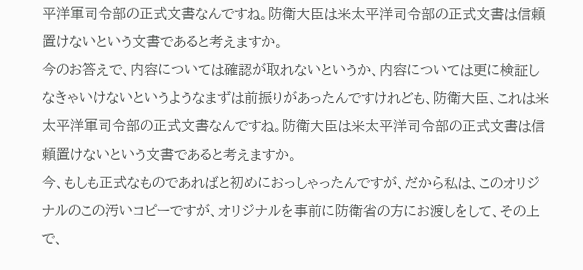平洋軍司令部の正式文書なんですね。防衛大臣は米太平洋司令部の正式文書は信頼置けないという文書であると考えますか。
今のお答えで、内容については確認が取れないというか、内容については更に検証しなきゃいけないというようなまずは前振りがあったんですけれども、防衛大臣、これは米太平洋軍司令部の正式文書なんですね。防衛大臣は米太平洋司令部の正式文書は信頼置けないという文書であると考えますか。
今、もしも正式なものであればと初めにおっしゃったんですが、だから私は、このオリジナルのこの汚いコピーですが、オリジナルを事前に防衛省の方にお渡しをして、その上で、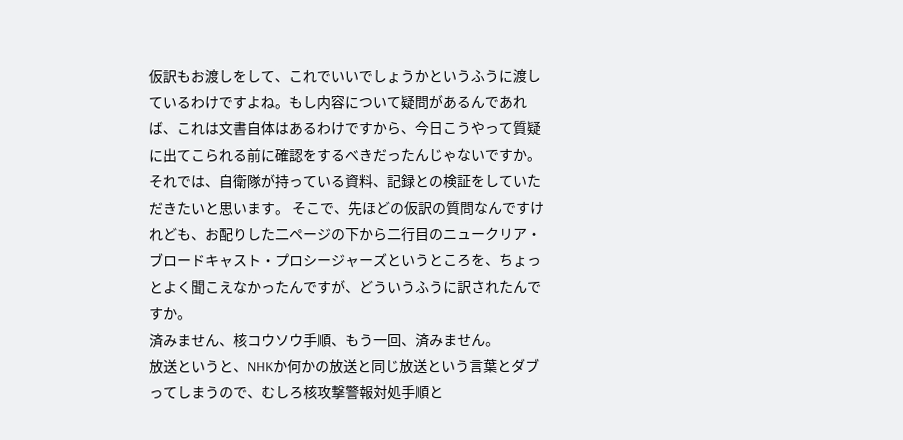仮訳もお渡しをして、これでいいでしょうかというふうに渡しているわけですよね。もし内容について疑問があるんであれば、これは文書自体はあるわけですから、今日こうやって質疑に出てこられる前に確認をするべきだったんじゃないですか。
それでは、自衛隊が持っている資料、記録との検証をしていただきたいと思います。 そこで、先ほどの仮訳の質問なんですけれども、お配りした二ページの下から二行目のニュークリア・ブロードキャスト・プロシージャーズというところを、ちょっとよく聞こえなかったんですが、どういうふうに訳されたんですか。
済みません、核コウソウ手順、もう一回、済みません。
放送というと、NHKか何かの放送と同じ放送という言葉とダブってしまうので、むしろ核攻撃警報対処手順と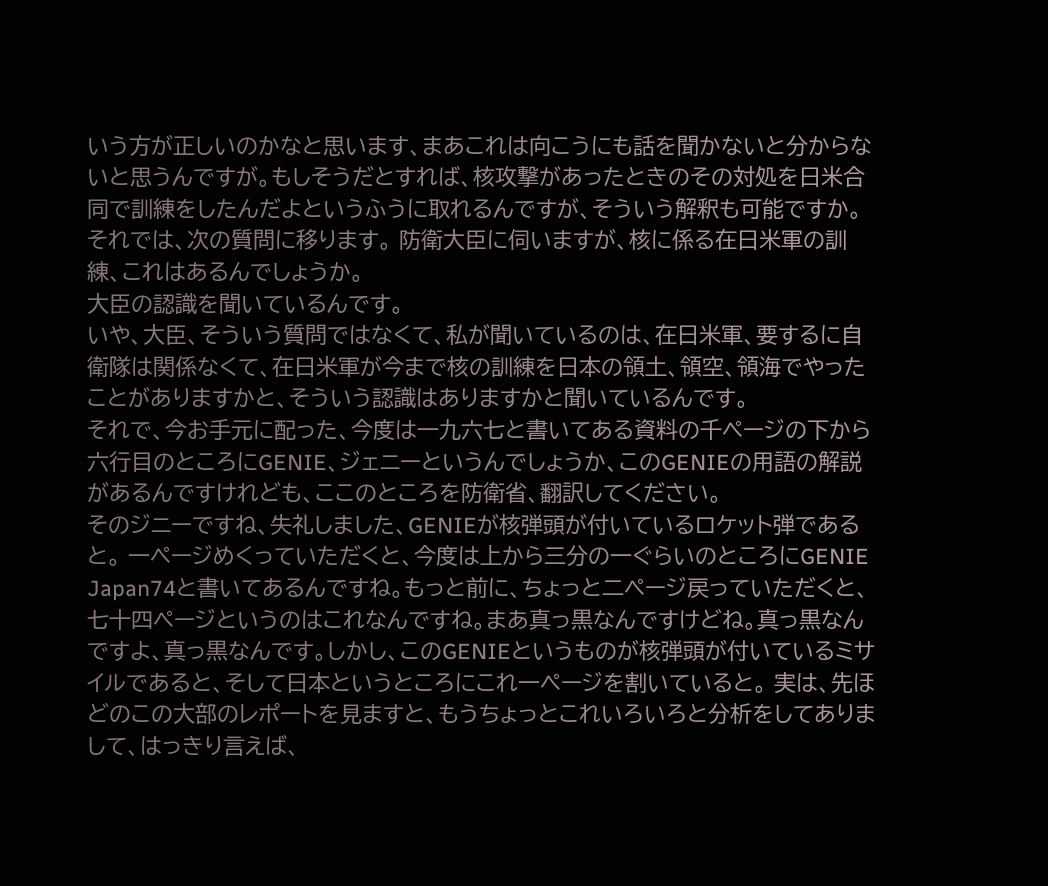いう方が正しいのかなと思います、まあこれは向こうにも話を聞かないと分からないと思うんですが。もしそうだとすれば、核攻撃があったときのその対処を日米合同で訓練をしたんだよというふうに取れるんですが、そういう解釈も可能ですか。
それでは、次の質問に移ります。 防衛大臣に伺いますが、核に係る在日米軍の訓練、これはあるんでしょうか。
大臣の認識を聞いているんです。
いや、大臣、そういう質問ではなくて、私が聞いているのは、在日米軍、要するに自衛隊は関係なくて、在日米軍が今まで核の訓練を日本の領土、領空、領海でやったことがありますかと、そういう認識はありますかと聞いているんです。
それで、今お手元に配った、今度は一九六七と書いてある資料の千ページの下から六行目のところにGENIE、ジェニーというんでしょうか、このGENIEの用語の解説があるんですけれども、ここのところを防衛省、翻訳してください。
そのジニーですね、失礼しました、GENIEが核弾頭が付いているロケット弾であると。 一ページめくっていただくと、今度は上から三分の一ぐらいのところにGENIE Japan74と書いてあるんですね。もっと前に、ちょっと二ページ戻っていただくと、七十四ページというのはこれなんですね。まあ真っ黒なんですけどね。真っ黒なんですよ、真っ黒なんです。しかし、このGENIEというものが核弾頭が付いているミサイルであると、そして日本というところにこれ一ページを割いていると。 実は、先ほどのこの大部のレポートを見ますと、もうちょっとこれいろいろと分析をしてありまして、はっきり言えば、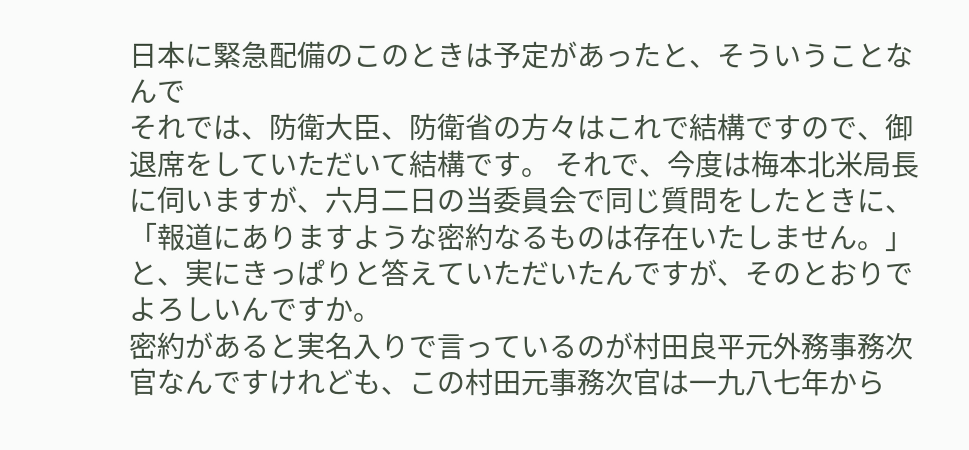日本に緊急配備のこのときは予定があったと、そういうことなんで
それでは、防衛大臣、防衛省の方々はこれで結構ですので、御退席をしていただいて結構です。 それで、今度は梅本北米局長に伺いますが、六月二日の当委員会で同じ質問をしたときに、「報道にありますような密約なるものは存在いたしません。」と、実にきっぱりと答えていただいたんですが、そのとおりでよろしいんですか。
密約があると実名入りで言っているのが村田良平元外務事務次官なんですけれども、この村田元事務次官は一九八七年から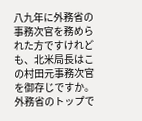八九年に外務省の事務次官を務められた方ですけれども、北米局長はこの村田元事務次官を御存じですか。
外務省のトップで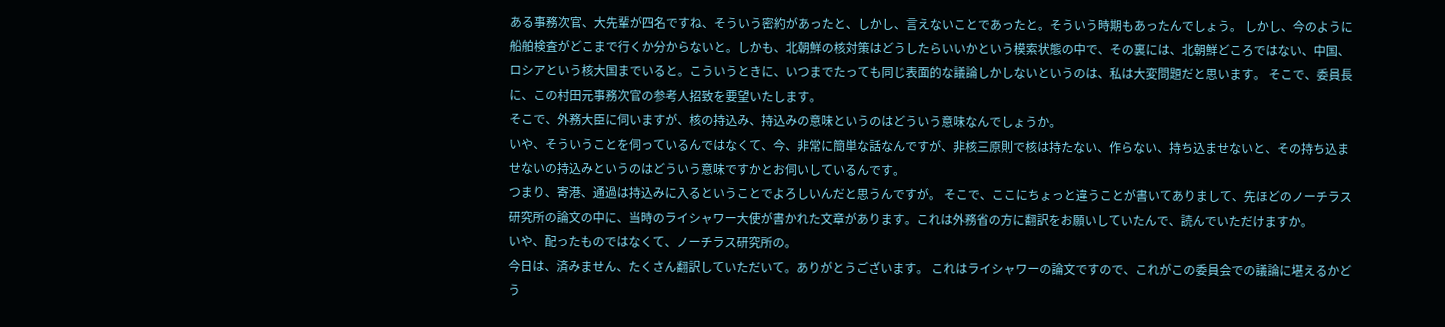ある事務次官、大先輩が四名ですね、そういう密約があったと、しかし、言えないことであったと。そういう時期もあったんでしょう。 しかし、今のように船舶検査がどこまで行くか分からないと。しかも、北朝鮮の核対策はどうしたらいいかという模索状態の中で、その裏には、北朝鮮どころではない、中国、ロシアという核大国までいると。こういうときに、いつまでたっても同じ表面的な議論しかしないというのは、私は大変問題だと思います。 そこで、委員長に、この村田元事務次官の参考人招致を要望いたします。
そこで、外務大臣に伺いますが、核の持込み、持込みの意味というのはどういう意味なんでしょうか。
いや、そういうことを伺っているんではなくて、今、非常に簡単な話なんですが、非核三原則で核は持たない、作らない、持ち込ませないと、その持ち込ませないの持込みというのはどういう意味ですかとお伺いしているんです。
つまり、寄港、通過は持込みに入るということでよろしいんだと思うんですが。 そこで、ここにちょっと違うことが書いてありまして、先ほどのノーチラス研究所の論文の中に、当時のライシャワー大使が書かれた文章があります。これは外務省の方に翻訳をお願いしていたんで、読んでいただけますか。
いや、配ったものではなくて、ノーチラス研究所の。
今日は、済みません、たくさん翻訳していただいて。ありがとうございます。 これはライシャワーの論文ですので、これがこの委員会での議論に堪えるかどう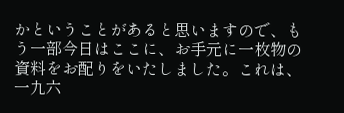かということがあると思いますので、もう一部今日はここに、お手元に一枚物の資料をお配りをいたしました。これは、一九六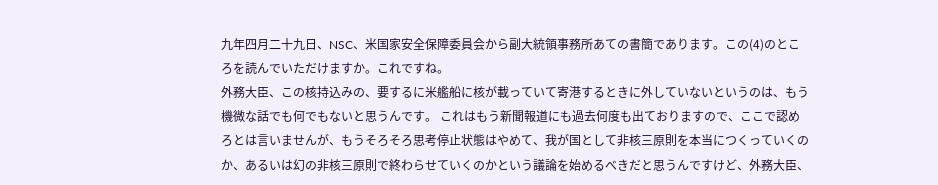九年四月二十九日、NSC、米国家安全保障委員会から副大統領事務所あての書簡であります。この(4)のところを読んでいただけますか。これですね。
外務大臣、この核持込みの、要するに米艦船に核が載っていて寄港するときに外していないというのは、もう機微な話でも何でもないと思うんです。 これはもう新聞報道にも過去何度も出ておりますので、ここで認めろとは言いませんが、もうそろそろ思考停止状態はやめて、我が国として非核三原則を本当につくっていくのか、あるいは幻の非核三原則で終わらせていくのかという議論を始めるべきだと思うんですけど、外務大臣、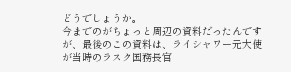どうでしょうか。
今までのがちょっと周辺の資料だったんですが、最後のこの資料は、ライシャワー元大使が当時のラスク国務長官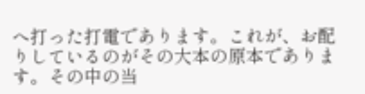へ打った打電であります。これが、お配りしているのがその大本の原本であります。その中の当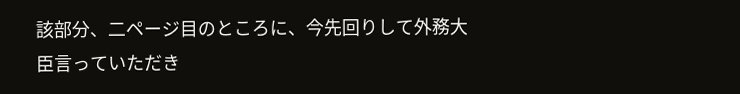該部分、二ページ目のところに、今先回りして外務大臣言っていただき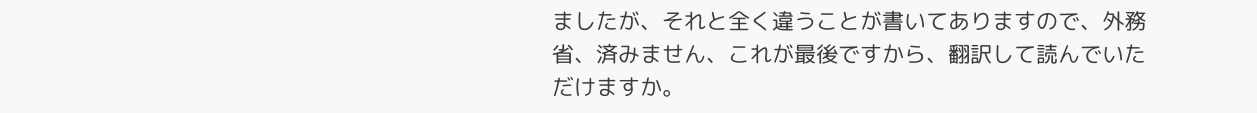ましたが、それと全く違うことが書いてありますので、外務省、済みません、これが最後ですから、翻訳して読んでいただけますか。